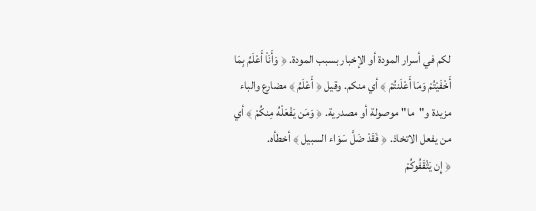لكم في أسرار المودة أو الإخبار بسبب المودة. ﴿ وَأَنَاْ أَعْلَمُ بِمَا أَخْفَيْتُمْ وَمَا أَعْلَنتُمْ ﴾ أي منكم. وقيل ﴿ أَعْلَمُ ﴾ مضارع والباء مزيدة و"ما" موصولة أو مصدرية. ﴿ وَمَن يَفْعَلْهُ مِنكُمْ ﴾ أي من يفعل الاتخاذ. ﴿ فَقَدْ ضَلَّ سَوَاء السبيل ﴾ أخطأه.
﴿ إِن يَثْقَفُوكُمْ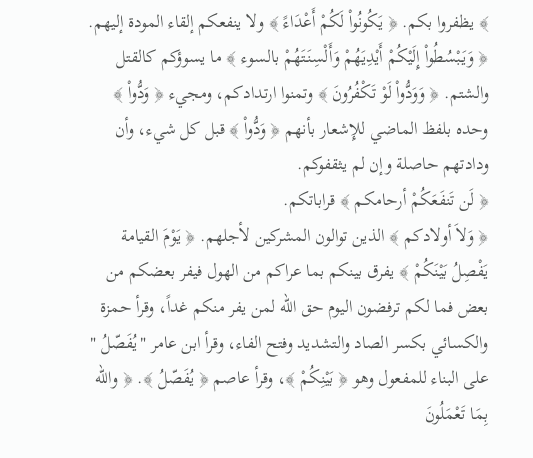﴾ يظفروا بكم. ﴿ يَكُونُواْ لَكُمْ أَعْدَاءً ﴾ ولا ينفعكم إلقاء المودة إليهم. ﴿ وَيَبْسُطُواْ إِلَيْكُمْ أَيْدِيَهُمْ وَأَلْسِنَتَهُمْ بالسوء ﴾ ما يسوؤكم كالقتل والشتم. ﴿ وَوَدُّواْ لَوْ تَكْفُرُونَ ﴾ وتمنوا ارتدادكم، ومجيء ﴿ وَدُّواْ ﴾ وحده بلفظ الماضي للإِشعار بأنهم ﴿ وَدُّواْ ﴾ قبل كل شيء، وأن ودادتهم حاصلة وإن لم يثقفوكم.
﴿ لَن تَنفَعَكُمْ أرحامكم ﴾ قراباتكم.
﴿ وَلاَ أولادكم ﴾ الذين توالون المشركين لأجلهم. ﴿ يَوْمَ القيامة يَفْصِلُ بَيْنَكُمْ ﴾ يفرق بينكم بما عراكم من الهول فيفر بعضكم من بعض فما لكم ترفضون اليوم حق الله لمن يفر منكم غداً، وقرأ حمزة والكسائي بكسر الصاد والتشديد وفتح الفاء، وقرأ ابن عامر "يُفَصّلُ " على البناء للمفعول وهو ﴿ بَيْنِكُمْ ﴾، وقرأ عاصم ﴿ يُفَصّلُ ﴾. ﴿ والله بِمَا تَعْمَلُونَ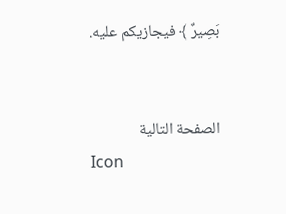بَصِيرٌ ﴾ فيجازيكم عليه.


الصفحة التالية
Icon